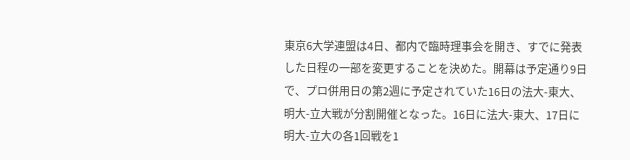東京6大学連盟は4日、都内で臨時理事会を開き、すでに発表した日程の一部を変更することを決めた。開幕は予定通り9日で、プロ併用日の第2週に予定されていた16日の法大-東大、明大-立大戦が分割開催となった。16日に法大-東大、17日に明大-立大の各1回戦を1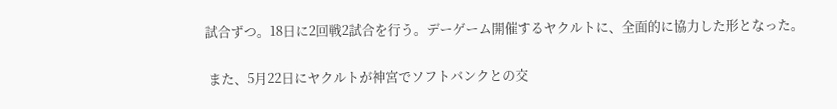試合ずつ。18日に2回戦2試合を行う。デーゲーム開催するヤクルトに、全面的に協力した形となった。

 また、5月22日にヤクルトが神宮でソフトバンクとの交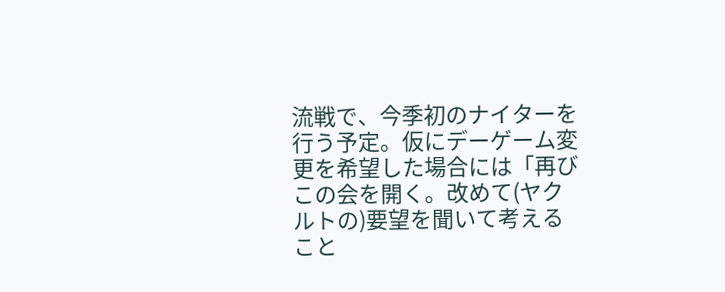流戦で、今季初のナイターを行う予定。仮にデーゲーム変更を希望した場合には「再びこの会を開く。改めて(ヤクルトの)要望を聞いて考えること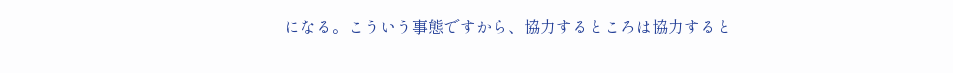になる。こういう事態ですから、協力するところは協力すると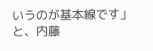いうのが基本線です」と、内藤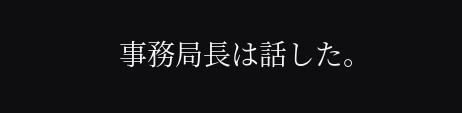事務局長は話した。